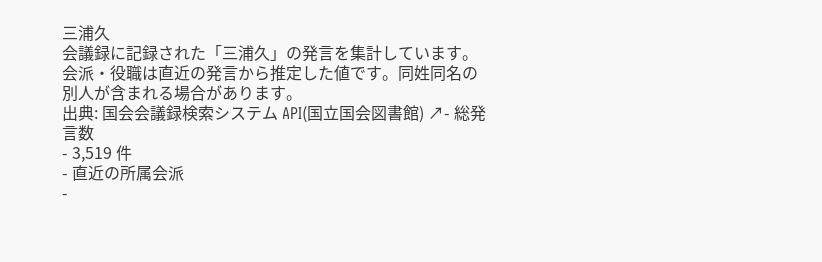三浦久
会議録に記録された「三浦久」の発言を集計しています。会派・役職は直近の発言から推定した値です。同姓同名の別人が含まれる場合があります。
出典: 国会会議録検索システム API(国立国会図書館) ↗- 総発言数
- 3,519 件
- 直近の所属会派
-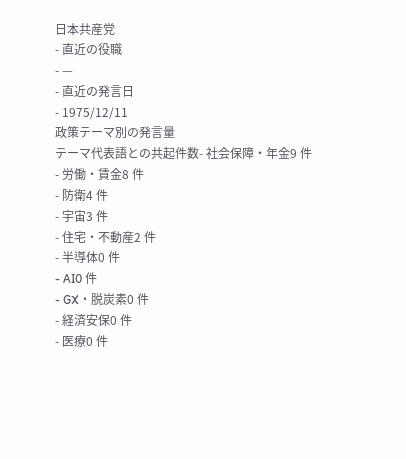日本共産党
- 直近の役職
- —
- 直近の発言日
- 1975/12/11
政策テーマ別の発言量
テーマ代表語との共起件数- 社会保障・年金9 件
- 労働・賃金8 件
- 防衛4 件
- 宇宙3 件
- 住宅・不動産2 件
- 半導体0 件
- AI0 件
- GX・脱炭素0 件
- 経済安保0 件
- 医療0 件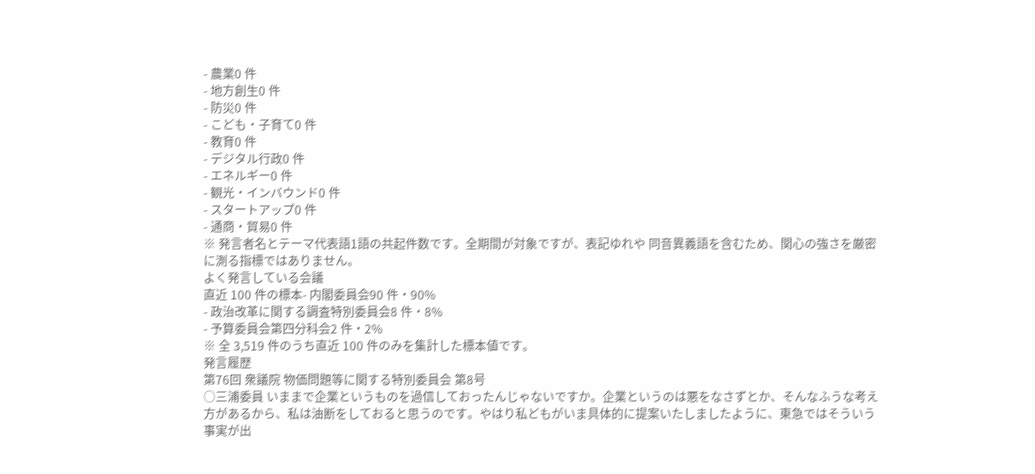- 農業0 件
- 地方創生0 件
- 防災0 件
- こども・子育て0 件
- 教育0 件
- デジタル行政0 件
- エネルギー0 件
- 観光・インバウンド0 件
- スタートアップ0 件
- 通商・貿易0 件
※ 発言者名とテーマ代表語1語の共起件数です。全期間が対象ですが、表記ゆれや 同音異義語を含むため、関心の強さを厳密に測る指標ではありません。
よく発言している会議
直近 100 件の標本- 内閣委員会90 件・90%
- 政治改革に関する調査特別委員会8 件・8%
- 予算委員会第四分科会2 件・2%
※ 全 3,519 件のうち直近 100 件のみを集計した標本値です。
発言履歴
第76回 衆議院 物価問題等に関する特別委員会 第8号
○三浦委員 いままで企業というものを過信しておったんじゃないですか。企業というのは悪をなさずとか、そんなふうな考え方があるから、私は油断をしておると思うのです。やはり私どもがいま具体的に提案いたしましたように、東急ではそういう事実が出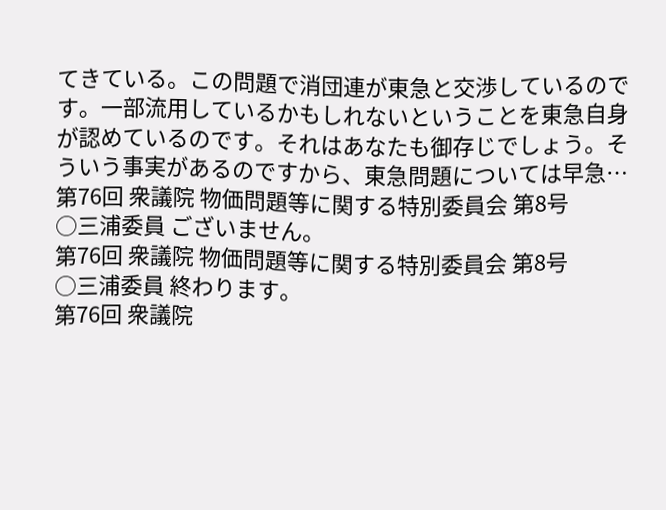てきている。この問題で消団連が東急と交渉しているのです。一部流用しているかもしれないということを東急自身が認めているのです。それはあなたも御存じでしょう。そういう事実があるのですから、東急問題については早急…
第76回 衆議院 物価問題等に関する特別委員会 第8号
○三浦委員 ございません。
第76回 衆議院 物価問題等に関する特別委員会 第8号
○三浦委員 終わります。
第76回 衆議院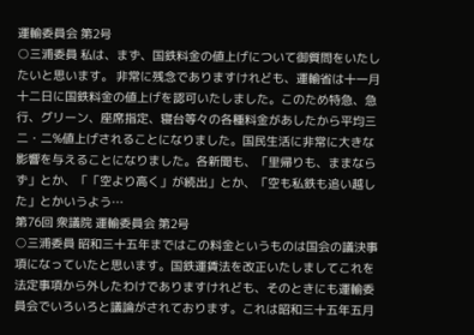運輸委員会 第2号
○三浦委員 私は、まず、国鉄料金の値上げについて御質問をいたしたいと思います。 非常に残念でありますけれども、運輸省は十一月十二日に国鉄料金の値上げを認可いたしました。このため特急、急行、グリーン、座席指定、寝台等々の各種料金があしたから平均三二・二%値上げされることになりました。国民生活に非常に大きな影響を与えることになりました。各新聞も、「里帰りも、ままならず」とか、「「空より高く」が続出」とか、「空も私鉄も追い越した」とかいうよう…
第76回 衆議院 運輸委員会 第2号
○三浦委員 昭和三十五年まではこの料金というものは国会の議決事項になっていたと思います。国鉄運賃法を改正いたしましてこれを法定事項から外したわけでありますけれども、そのときにも運輸委員会でいろいろと議論がされております。これは昭和三十五年五月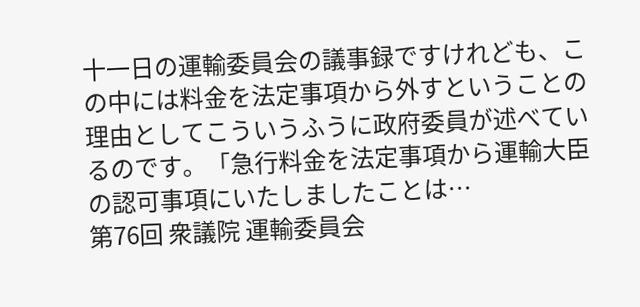十一日の運輸委員会の議事録ですけれども、この中には料金を法定事項から外すということの理由としてこういうふうに政府委員が述べているのです。「急行料金を法定事項から運輸大臣の認可事項にいたしましたことは…
第76回 衆議院 運輸委員会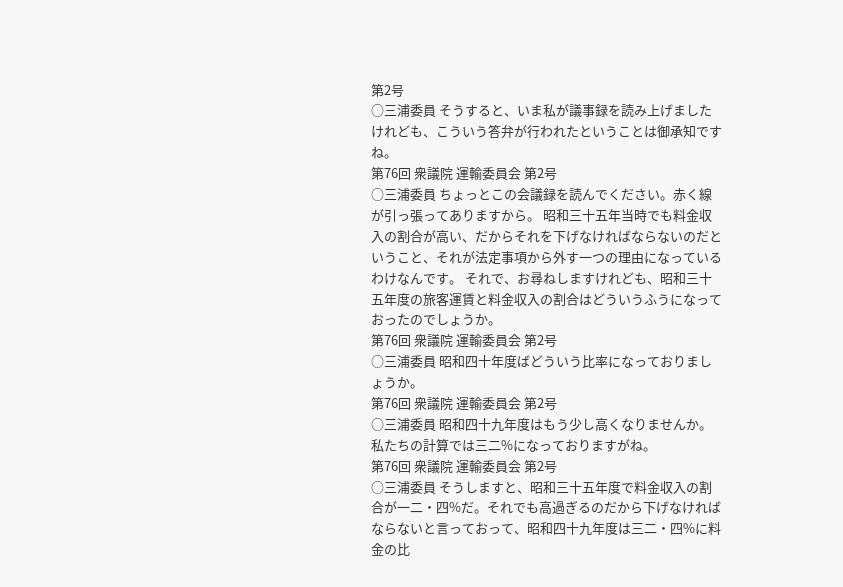第2号
○三浦委員 そうすると、いま私が議事録を読み上げましたけれども、こういう答弁が行われたということは御承知ですね。
第76回 衆議院 運輸委員会 第2号
○三浦委員 ちょっとこの会議録を読んでください。赤く線が引っ張ってありますから。 昭和三十五年当時でも料金収入の割合が高い、だからそれを下げなければならないのだということ、それが法定事項から外す一つの理由になっているわけなんです。 それで、お尋ねしますけれども、昭和三十五年度の旅客運賃と料金収入の割合はどういうふうになっておったのでしょうか。
第76回 衆議院 運輸委員会 第2号
○三浦委員 昭和四十年度ばどういう比率になっておりましょうか。
第76回 衆議院 運輸委員会 第2号
○三浦委員 昭和四十九年度はもう少し高くなりませんか。私たちの計算では三二%になっておりますがね。
第76回 衆議院 運輸委員会 第2号
○三浦委員 そうしますと、昭和三十五年度で料金収入の割合が一二・四%だ。それでも高過ぎるのだから下げなければならないと言っておって、昭和四十九年度は三二・四%に料金の比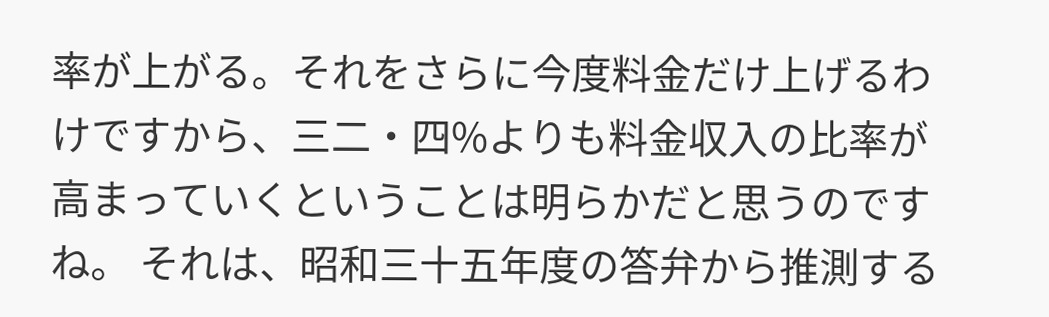率が上がる。それをさらに今度料金だけ上げるわけですから、三二・四%よりも料金収入の比率が高まっていくということは明らかだと思うのですね。 それは、昭和三十五年度の答弁から推測する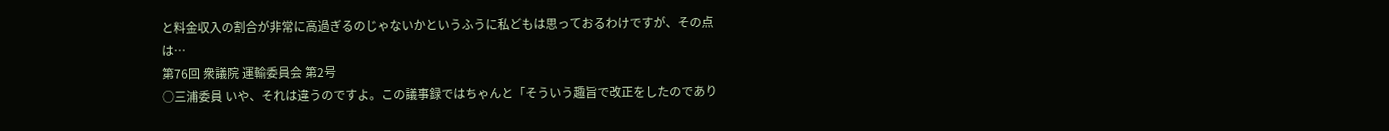と料金収入の割合が非常に高過ぎるのじゃないかというふうに私どもは思っておるわけですが、その点は…
第76回 衆議院 運輸委員会 第2号
○三浦委員 いや、それは違うのですよ。この議事録ではちゃんと「そういう趣旨で改正をしたのであり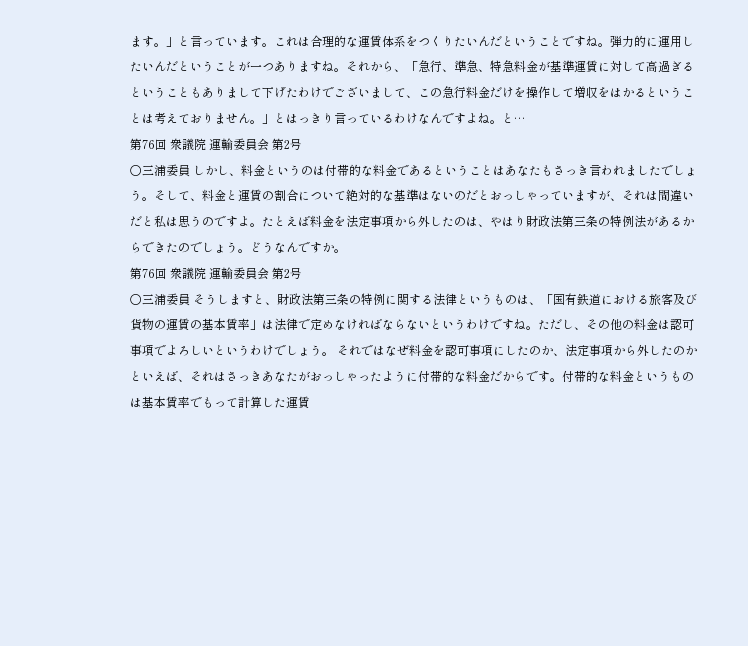ます。」と言っています。これは合理的な運賃体系をつくりたいんだということですね。弾力的に運用したいんだということが一つありますね。それから、「急行、準急、特急料金が基準運賃に対して高過ぎるということもありまして下げたわけでございまして、この急行料金だけを操作して増収をはかるということは考えておりません。」とはっきり言っているわけなんですよね。と…
第76回 衆議院 運輸委員会 第2号
○三浦委員 しかし、料金というのは付帯的な料金であるということはあなたもさっき言われましたでしょう。そして、料金と運賃の割合について絶対的な基準はないのだとおっしゃっていますが、それは間違いだと私は思うのですよ。たとえば料金を法定事項から外したのは、やはり財政法第三条の特例法があるからできたのでしょう。どうなんですか。
第76回 衆議院 運輸委員会 第2号
○三浦委員 そうしますと、財政法第三条の特例に関する法律というものは、「国有鉄道における旅客及び貨物の運賃の基本賃率」は法律で定めなければならないというわけですね。ただし、その他の料金は認可事項でよろしいというわけでしょう。 それではなぜ料金を認可事項にしたのか、法定事項から外したのかといえば、それはさっきあなたがおっしゃったように付帯的な料金だからです。付帯的な料金というものは基本賃率でもって計算した運賃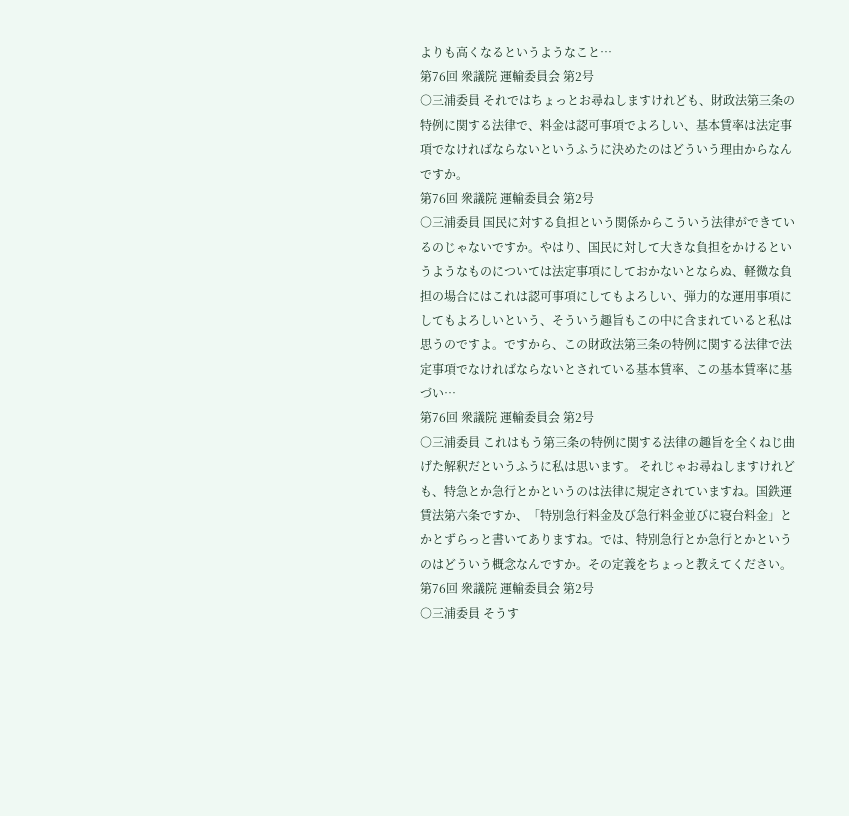よりも高くなるというようなこと…
第76回 衆議院 運輸委員会 第2号
○三浦委員 それではちょっとお尋ねしますけれども、財政法第三条の特例に関する法律で、料金は認可事項でよろしい、基本賃率は法定事項でなければならないというふうに決めたのはどういう理由からなんですか。
第76回 衆議院 運輸委員会 第2号
○三浦委員 国民に対する負担という関係からこういう法律ができているのじゃないですか。やはり、国民に対して大きな負担をかけるというようなものについては法定事項にしておかないとならぬ、軽微な負担の場合にはこれは認可事項にしてもよろしい、弾力的な運用事項にしてもよろしいという、そういう趣旨もこの中に含まれていると私は思うのですよ。ですから、この財政法第三条の特例に関する法律で法定事項でなければならないとされている基本賃率、この基本賃率に基づい…
第76回 衆議院 運輸委員会 第2号
○三浦委員 これはもう第三条の特例に関する法律の趣旨を全くねじ曲げた解釈だというふうに私は思います。 それじゃお尋ねしますけれども、特急とか急行とかというのは法律に規定されていますね。国鉄運賃法第六条ですか、「特別急行料金及び急行料金並びに寝台料金」とかとずらっと書いてありますね。では、特別急行とか急行とかというのはどういう概念なんですか。その定義をちょっと教えてください。
第76回 衆議院 運輸委員会 第2号
○三浦委員 そうす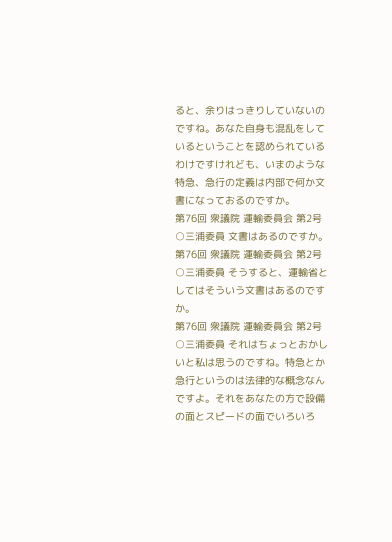ると、余りはっきりしていないのですね。あなた自身も混乱をしているということを認められているわけですけれども、いまのような特急、急行の定義は内部で何か文書になっておるのですか。
第76回 衆議院 運輸委員会 第2号
○三浦委員 文書はあるのですか。
第76回 衆議院 運輸委員会 第2号
○三浦委員 そうすると、運輸省としてはそういう文書はあるのですか。
第76回 衆議院 運輸委員会 第2号
○三浦委員 それはちょっとおかしいと私は思うのですね。特急とか急行というのは法律的な概念なんですよ。それをあなたの方で設備の面とスピードの面でいろいろ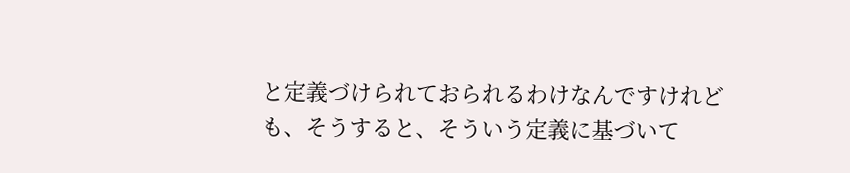と定義づけられておられるわけなんですけれども、そうすると、そういう定義に基づいて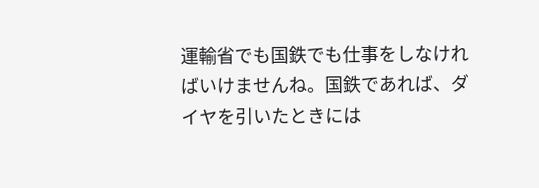運輸省でも国鉄でも仕事をしなければいけませんね。国鉄であれば、ダイヤを引いたときには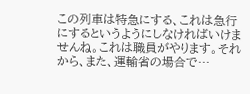この列車は特急にする、これは急行にするというようにしなければいけませんね。これは職員がやります。それから、また、運輸省の場合で…